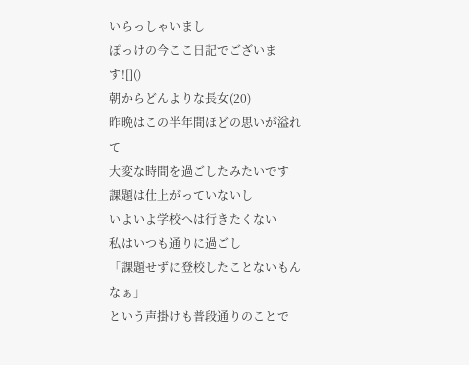いらっしゃいまし
ぽっけの今ここ日記でございます![]()
朝からどんよりな長女(20)
昨晩はこの半年間ほどの思いが溢れて
大変な時間を過ごしたみたいです
課題は仕上がっていないし
いよいよ学校へは行きたくない
私はいつも通りに過ごし
「課題せずに登校したことないもんなぁ」
という声掛けも普段通りのことで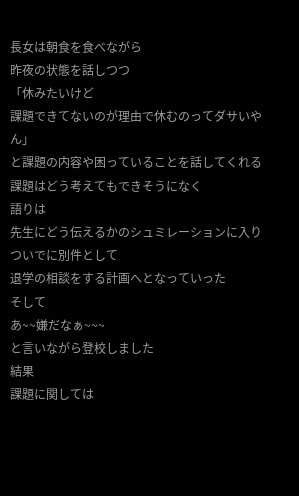長女は朝食を食べながら
昨夜の状態を話しつつ
「休みたいけど
課題できてないのが理由で休むのってダサいやん」
と課題の内容や困っていることを話してくれる
課題はどう考えてもできそうになく
語りは
先生にどう伝えるかのシュミレーションに入り
ついでに別件として
退学の相談をする計画へとなっていった
そして
あ~~嫌だなぁ~~~
と言いながら登校しました
結果
課題に関しては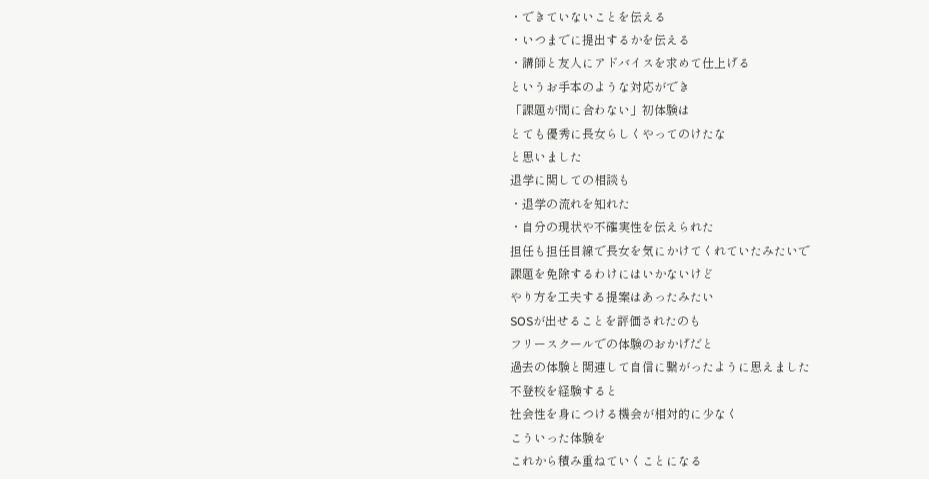・できていないことを伝える
・いつまでに提出するかを伝える
・講師と友人にアドバイスを求めて仕上げる
というお手本のような対応ができ
「課題が間に合わない」初体験は
とても優秀に長女らしくやってのけたな
と思いました
退学に関しての相談も
・退学の流れを知れた
・自分の現状や不確実性を伝えられた
担任も担任目線で長女を気にかけてくれていたみたいで
課題を免除するわけにはいかないけど
やり方を工夫する提案はあったみたい
SOSが出せることを評価されたのも
フリースクールでの体験のおかげだと
過去の体験と関連して自信に繋がったように思えました
不登校を経験すると
社会性を身につける機会が相対的に少なく
こういった体験を
これから積み重ねていくことになる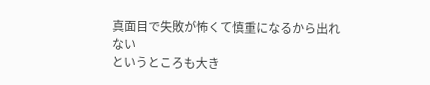真面目で失敗が怖くて慎重になるから出れない
というところも大き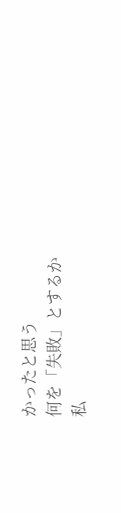かったと思う
何を「失敗」とするか
私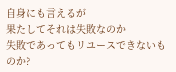自身にも言えるが
果たしてそれは失敗なのか
失敗であってもリユースできないものか?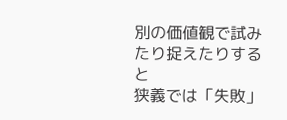別の価値観で試みたり捉えたりすると
狭義では「失敗」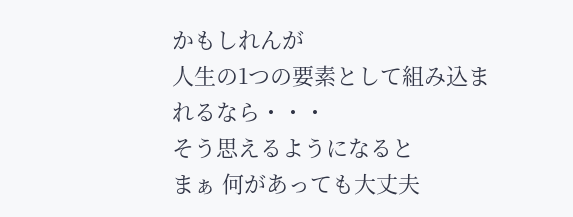かもしれんが
人生の1つの要素として組み込まれるなら・・・
そう思えるようになると
まぁ 何があっても大丈夫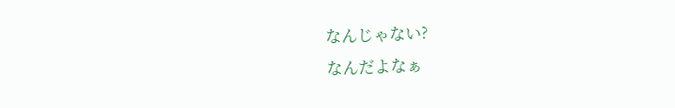なんじゃない?
なんだよなぁ